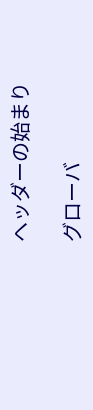ヘッダーの始まり

グローバ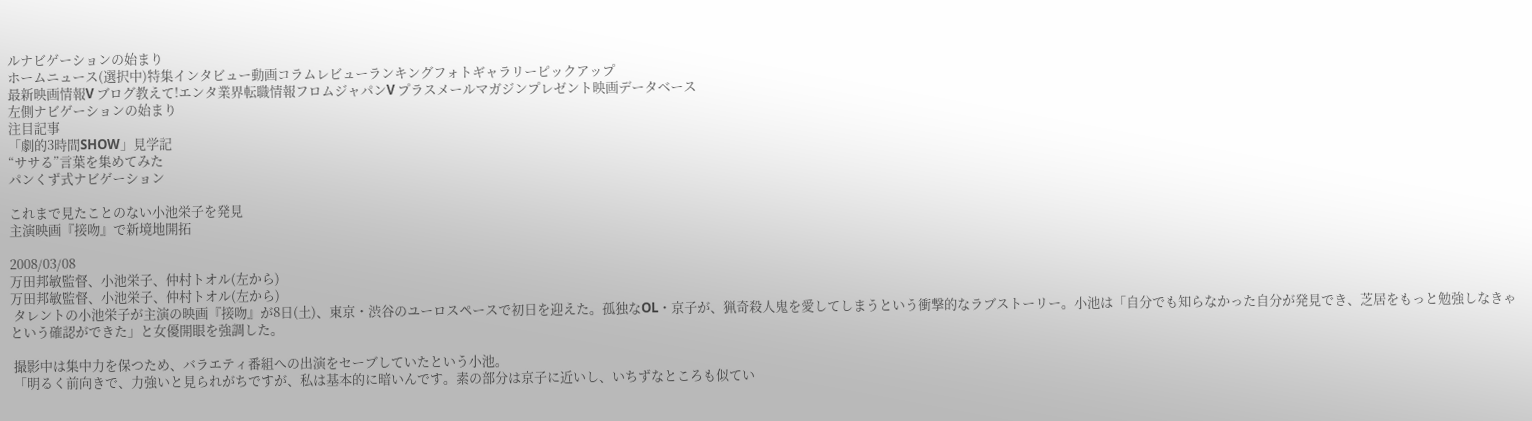ルナビゲーションの始まり
ホームニュース(選択中)特集インタビュー動画コラムレビューランキングフォトギャラリーピックアップ
最新映画情報V ブログ教えて!エンタ業界転職情報フロムジャパンV プラスメールマガジンプレゼント映画データベース
左側ナビゲーションの始まり
注目記事
「劇的3時間SHOW」見学記
“ササる”言葉を集めてみた
パンくず式ナビゲーション

これまで見たことのない小池栄子を発見
主演映画『接吻』で新境地開拓

2008/03/08
万田邦敏監督、小池栄子、仲村トオル(左から)
万田邦敏監督、小池栄子、仲村トオル(左から)
 タレントの小池栄子が主演の映画『接吻』が8日(土)、東京・渋谷のユーロスペースで初日を迎えた。孤独なOL・京子が、猟奇殺人鬼を愛してしまうという衝撃的なラブストーリー。小池は「自分でも知らなかった自分が発見でき、芝居をもっと勉強しなきゃという確認ができた」と女優開眼を強調した。

 撮影中は集中力を保つため、バラエティ番組への出演をセーブしていたという小池。
 「明るく前向きで、力強いと見られがちですが、私は基本的に暗いんです。素の部分は京子に近いし、いちずなところも似てい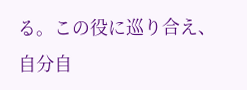る。この役に巡り合え、自分自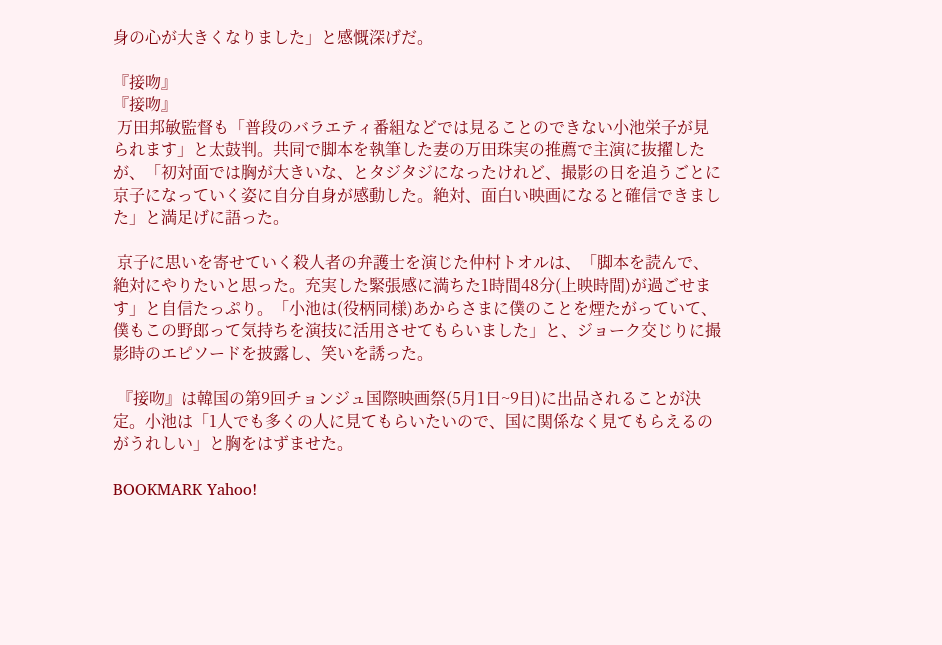身の心が大きくなりました」と感慨深げだ。

『接吻』
『接吻』
 万田邦敏監督も「普段のバラエティ番組などでは見ることのできない小池栄子が見られます」と太鼓判。共同で脚本を執筆した妻の万田珠実の推薦で主演に抜擢したが、「初対面では胸が大きいな、とタジタジになったけれど、撮影の日を追うごとに京子になっていく姿に自分自身が感動した。絶対、面白い映画になると確信できました」と満足げに語った。

 京子に思いを寄せていく殺人者の弁護士を演じた仲村トオルは、「脚本を読んで、絶対にやりたいと思った。充実した緊張感に満ちた1時間48分(上映時間)が過ごせます」と自信たっぷり。「小池は(役柄同様)あからさまに僕のことを煙たがっていて、僕もこの野郎って気持ちを演技に活用させてもらいました」と、ジョーク交じりに撮影時のエピソードを披露し、笑いを誘った。

 『接吻』は韓国の第9回チョンジュ国際映画祭(5月1日~9日)に出品されることが決定。小池は「1人でも多くの人に見てもらいたいので、国に関係なく見てもらえるのがうれしい」と胸をはずませた。

BOOKMARK Yahoo!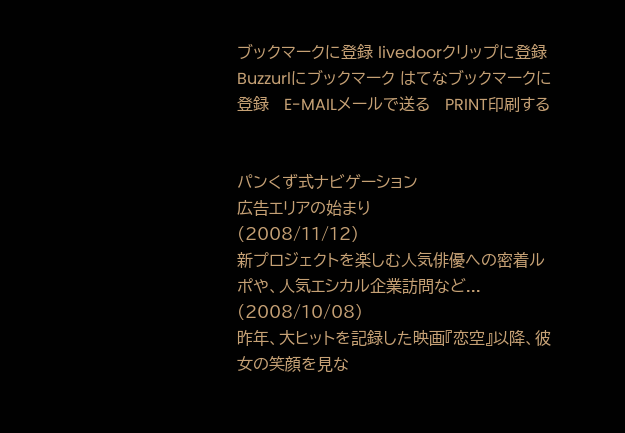ブックマークに登録 livedoorクリップに登録 Buzzurlにブックマーク はてなブックマークに登録   E-MAILメールで送る   PRINT印刷する


パンくず式ナビゲーション
広告エリアの始まり
(2008/11/12)
新プロジェクトを楽しむ人気俳優への密着ルポや、人気エシカル企業訪問など...
(2008/10/08)
昨年、大ヒットを記録した映画『恋空』以降、彼女の笑顔を見な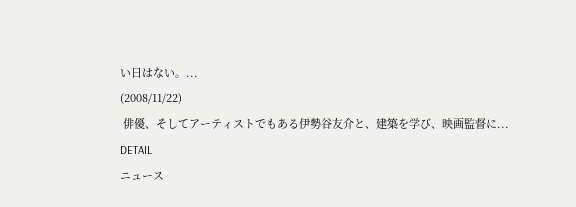い日はない。...
(2008/11/22)
 俳優、そしてアーティストでもある伊勢谷友介と、建築を学び、映画監督に...
DETAIL
ニュース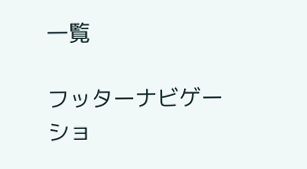一覧

フッターナビゲーショ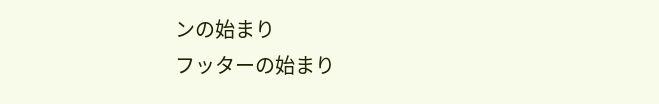ンの始まり
フッターの始まり